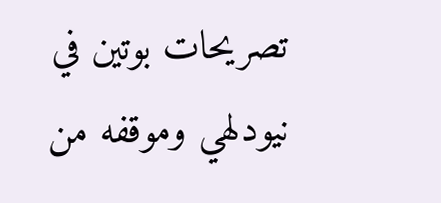تصريحات بوتين في نيودلهي وموقفه من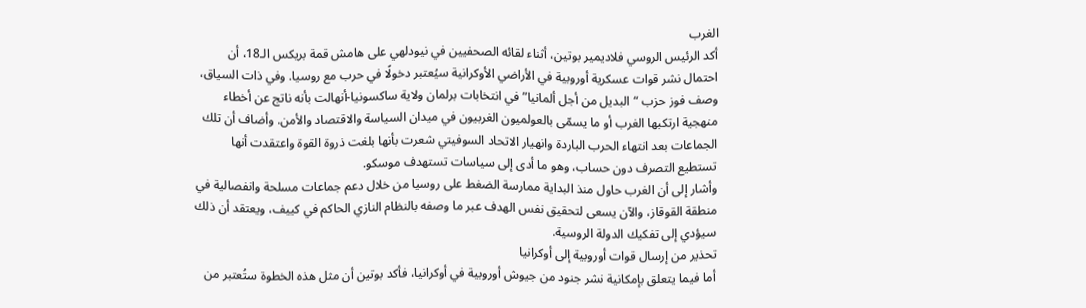الغرب
أكد الرئيس الروسي فلاديمير بوتين، أثناء لقائه الصحفيين في نيودلهي على هامش قمة بريكس الـ18، أن احتمال نشر قوات عسكرية أوروبية في الأراضي الأوكرانية سيُعتبر دخولًا في حرب مع روسيا. وفي ذات السياق، وصف فوز حزب “البديل من أجل ألمانيا” في انتخابات برلمان ولاية ساكسونيا-أنهالت بأنه ناتج عن أخطاء منهجية ارتكبها الغرب أو ما يسمّى بالعولميون الغربيون في ميدان السياسة والاقتصاد والأمن. وأضاف أن تلك الجماعات بعد انتهاء الحرب الباردة وانهيار الاتحاد السوفيتي شعرت بأنها بلغت ذروة القوة واعتقدت أنها تستطيع التصرف دون حساب، وهو ما أدى إلى سياسات تستهدف موسكو.
وأشار إلى أن الغرب حاول منذ البداية ممارسة الضغط على روسيا من خلال دعم جماعات مسلحة وانفصالية في منطقة القوقاز، والآن يسعى لتحقيق نفس الهدف عبر ما وصفه بالنظام النازي الحاكم في كييف، ويعتقد أن ذلك سيؤدي إلى تفكيك الدولة الروسية.
تحذير من إرسال قوات أوروبية إلى أوكرانيا
أما فيما يتعلق بإمكانية نشر جنود من جيوش أوروبية في أوكرانيا، فأكد بوتين أن مثل هذه الخطوة ستُعتبر من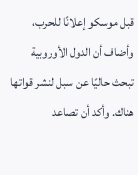قبل موسكو إعلانًا للحرب، وأضاف أن الدول الأوروبية تبحث حاليًا عن سبل لنشر قواتها هناك. وأكد أن تصاعد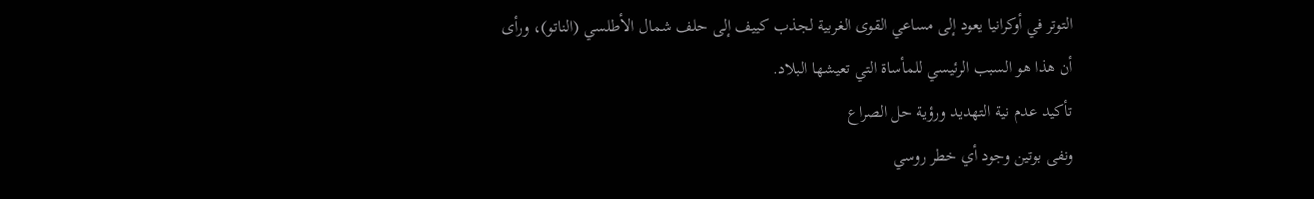التوتر في أوكرانيا يعود إلى مساعي القوى الغربية لجذب كييف إلى حلف شمال الأطلسي (الناتو)، ورأى أن هذا هو السبب الرئيسي للمأساة التي تعيشها البلاد.
تأكيد عدم نية التهديد ورؤية حل الصراع
ونفى بوتين وجود أي خطر روسي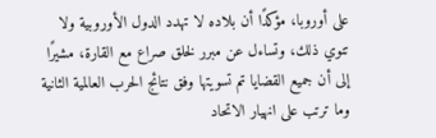على أوروبا، مؤكدًا أن بلاده لا تهدد الدول الأوروبية ولا تنوي ذلك، وتساءل عن مبرر لخلق صراع مع القارة، مشيرًا إلى أن جميع القضايا تم تسويتها وفق نتائج الحرب العالمية الثانية وما ترتب على انهيار الاتحاد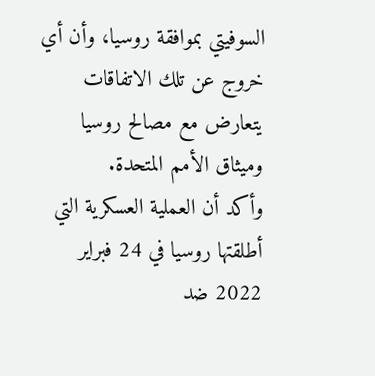السوفيتي بموافقة روسيا، وأن أي خروج عن تلك الاتفاقات يتعارض مع مصالح روسيا وميثاق الأمم المتحدة.
وأكد أن العملية العسكرية التي أطلقتها روسيا في 24 فبراير 2022 ضد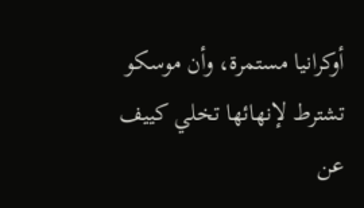أوكرانيا مستمرة، وأن موسكو تشترط لإنهائها تخلي كييف عن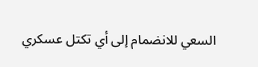السعي للانضمام إلى أي تكتل عسكري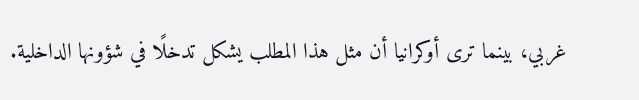غربي، بينما ترى أوكرانيا أن مثل هذا المطلب يشكل تدخلًا في شؤونها الداخلية.